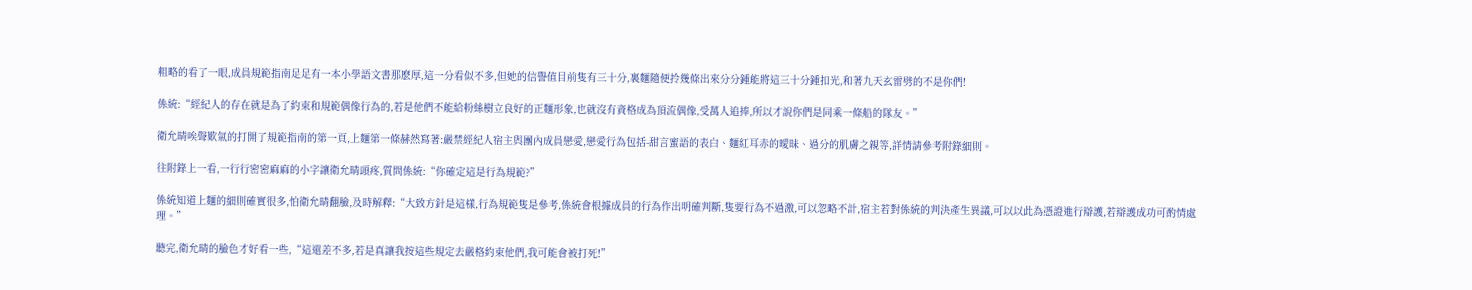粗略的看了一眼,成員規範指南足足有一本小學語文書那麽厚,這一分看似不多,但她的信譽值目前隻有三十分,裏麵隨便拎幾條出來分分鍾能將這三十分鍾扣光,和著九天玄雷劈的不是你們!

係統:“經紀人的存在就是為了約束和規範偶像行為的,若是他們不能給粉絲樹立良好的正麵形象,也就沒有資格成為頂流偶像,受萬人追捧,所以才說你們是同乘一條船的隊友。”

衛允晴唉聲歎氣的打開了規範指南的第一頁,上麵第一條赫然寫著:嚴禁經紀人宿主與團內成員戀愛,戀愛行為包括-甜言蜜語的表白、麵紅耳赤的曖昧、過分的肌膚之親等,詳情請參考附錄細則。

往附錄上一看,一行行密密麻麻的小字讓衛允晴頭疼,質問係統:“你確定這是行為規範?”

係統知道上麵的細則確實很多,怕衛允晴翻臉,及時解釋:“大致方針是這樣,行為規範隻是參考,係統會根據成員的行為作出明確判斷,隻要行為不過激,可以忽略不計,宿主若對係統的判決產生異議,可以以此為憑證進行辯護,若辯護成功可酌情處理。”

聽完,衛允晴的臉色才好看一些,“這還差不多,若是真讓我按這些規定去嚴格約束他們,我可能會被打死!”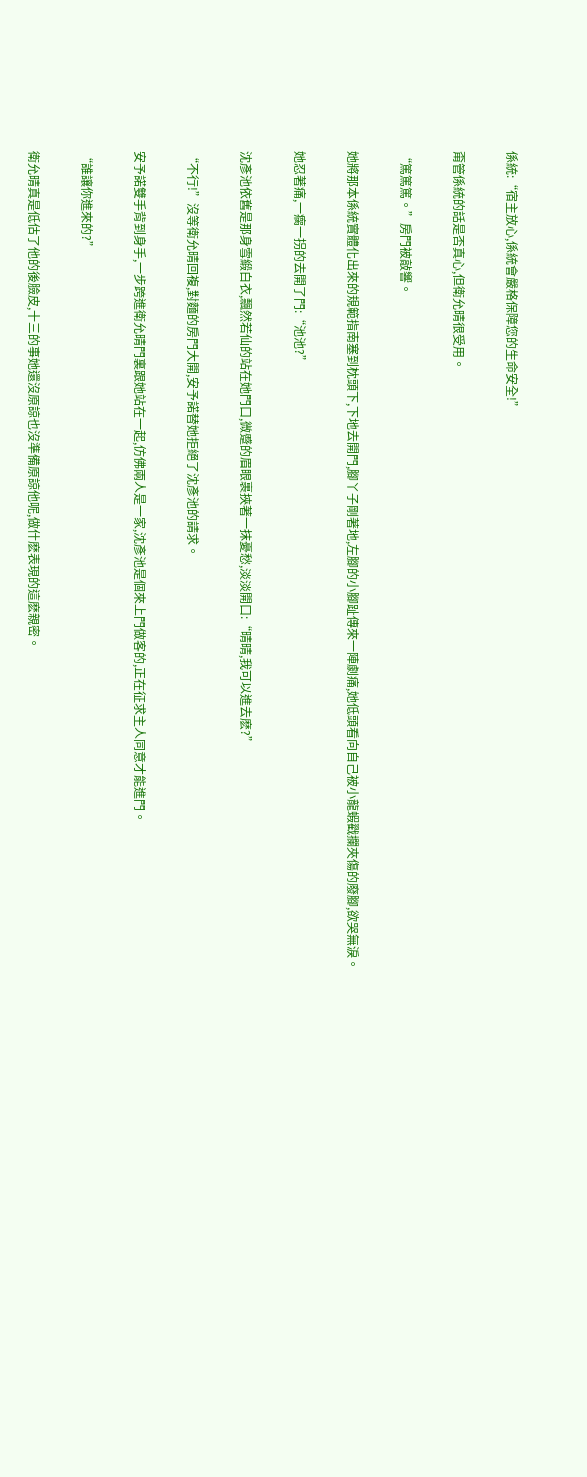係統:“宿主放心,係統會嚴格保障您的生命安全!”

甭管係統的話是否真心,但衛允晴很受用。

“篤篤篤。”房門被敲響。

她將那本係統實體化出來的規範指南塞到枕頭下,下地去開門,腳丫子剛著地,左腳的小腳趾傳來一陣劇痛,她低頭看向自己被小龍蝦戳攔夾傷的廢腳,欲哭無淚。

她忍著痛,一瘸一拐的去開了門:“池池?”

沈彥池依舊是那身雪緞白衣,飄然若仙的站在她門口,微蹙的眉眼裹挾著一抹憂愁,淡淡開口:“晴晴,我可以進去麽?”

“不行!”沒等衛允晴回複,對麵的房門大開,安予諾替她拒絕了沈彥池的請求。

安予諾雙手背到身手,一步跨進衛允晴門裏跟她站在一起,仿佛兩人是一家,沈彥池是個來上門做客的,正在征求主人同意才能進門。

“誰讓你進來的?”

衛允晴真是低估了他的後臉皮,十三的事她還沒原諒也沒準備原諒他呢,做什麽表現的這麽親密。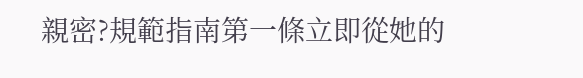親密?規範指南第一條立即從她的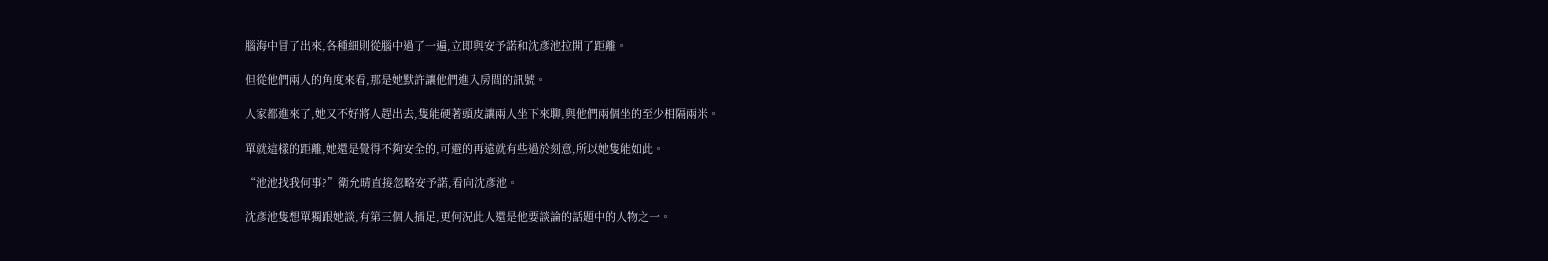腦海中冒了出來,各種細則從腦中過了一遍,立即與安予諾和沈彥池拉開了距離。

但從他們兩人的角度來看,那是她默許讓他們進入房間的訊號。

人家都進來了,她又不好將人趕出去,隻能硬著頭皮讓兩人坐下來聊,與他們兩個坐的至少相隔兩米。

單就這樣的距離,她還是覺得不夠安全的,可避的再遠就有些過於刻意,所以她隻能如此。

“池池找我何事?”衛允晴直接忽略安予諾,看向沈彥池。

沈彥池隻想單獨跟她談,有第三個人插足,更何況此人還是他要談論的話題中的人物之一。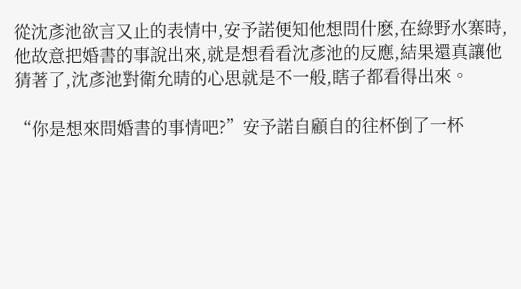從沈彥池欲言又止的表情中,安予諾便知他想問什麽,在綠野水寨時,他故意把婚書的事說出來,就是想看看沈彥池的反應,結果還真讓他猜著了,沈彥池對衛允晴的心思就是不一般,瞎子都看得出來。

“你是想來問婚書的事情吧?”安予諾自顧自的往杯倒了一杯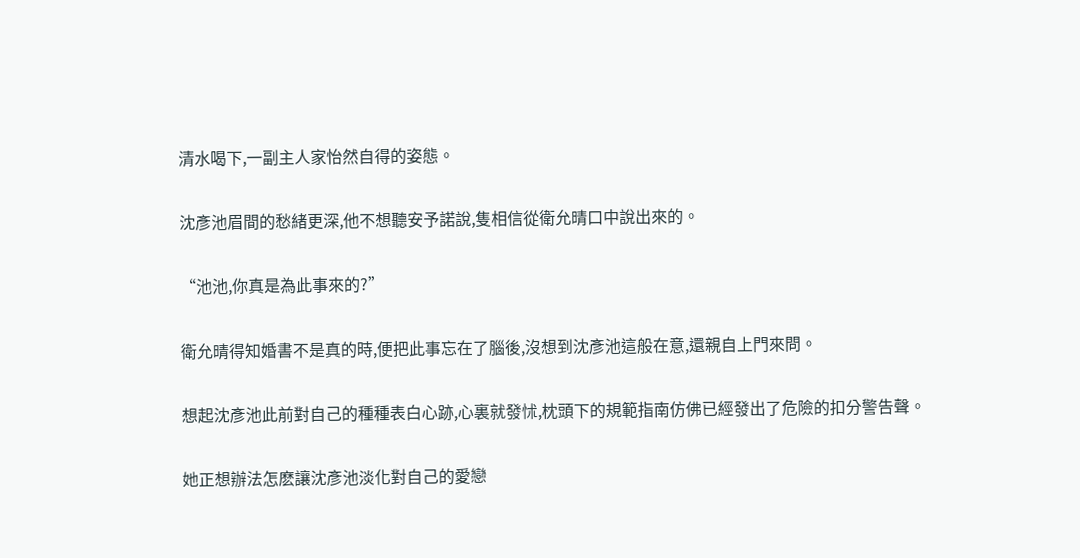清水喝下,一副主人家怡然自得的姿態。

沈彥池眉間的愁緒更深,他不想聽安予諾說,隻相信從衛允晴口中說出來的。

“池池,你真是為此事來的?”

衛允晴得知婚書不是真的時,便把此事忘在了腦後,沒想到沈彥池這般在意,還親自上門來問。

想起沈彥池此前對自己的種種表白心跡,心裏就發怵,枕頭下的規範指南仿佛已經發出了危險的扣分警告聲。

她正想辦法怎麽讓沈彥池淡化對自己的愛戀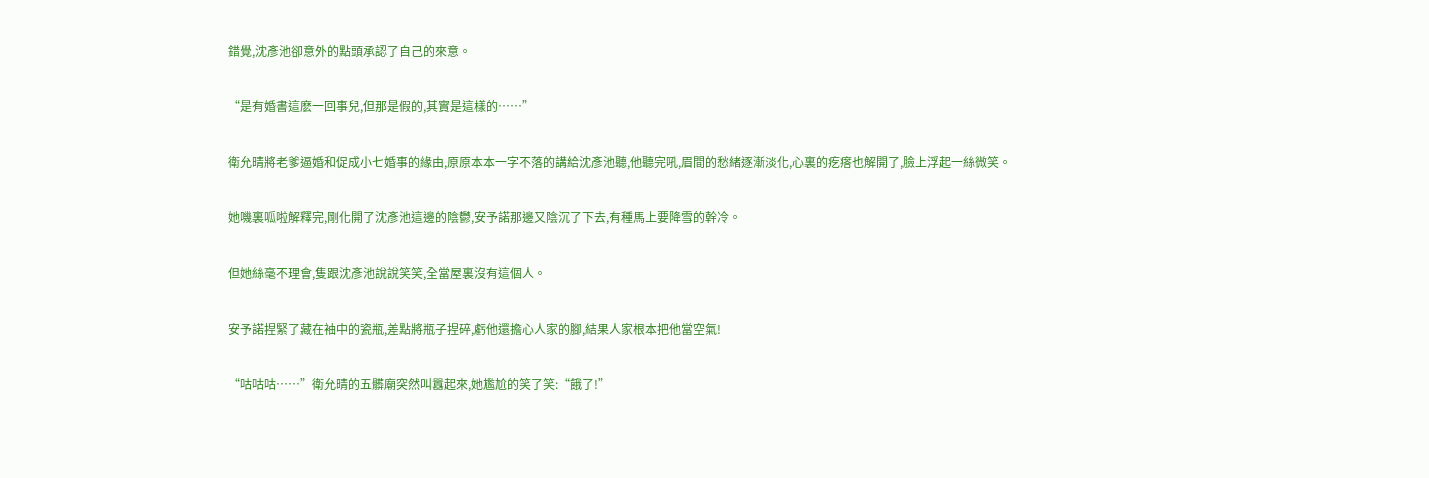錯覺,沈彥池卻意外的點頭承認了自己的來意。

“是有婚書這麽一回事兒,但那是假的,其實是這樣的……”

衛允晴將老爹逼婚和促成小七婚事的緣由,原原本本一字不落的講給沈彥池聽,他聽完吼,眉間的愁緒逐漸淡化,心裏的疙瘩也解開了,臉上浮起一絲微笑。

她嘰裏呱啦解釋完,剛化開了沈彥池這邊的陰鬱,安予諾那邊又陰沉了下去,有種馬上要降雪的幹冷。

但她絲毫不理會,隻跟沈彥池說說笑笑,全當屋裏沒有這個人。

安予諾捏緊了藏在袖中的瓷瓶,差點將瓶子捏碎,虧他還擔心人家的腳,結果人家根本把他當空氣!

“咕咕咕……”衛允晴的五髒廟突然叫囂起來,她尷尬的笑了笑:“餓了!”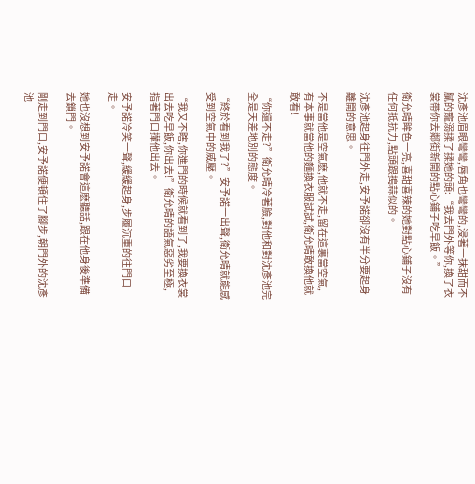沈彥池眉眼彎彎,唇角也彎彎的,浸著一抹甜而不膩的寵溺揉了揉她的頭:“我去門外等你,換了衣裳帶你去鄰街新開的點心鋪子吃早飯。”

衛允晴眸色一亮,喜甜喜辣的她對點心鋪子沒有任何抵抗力,點頭跟搗蒜似的。

沈彥池起身往門外走,安予諾卻沒有半分要起身離開的意思。

不是當他是空氣麽,他就不走,留在這裏當空氣,有本事就當他的麵換衣服試試,衛允晴敢換他就敢看!

“你還不走?”衛允晴冷著臉,對他和對沈彥池完全是天差地別的態度。

“終於看到我了?”安予諾一出聲,衛允晴就能感受到空氣中的威壓。

“我又不瞎,你進門的時候就看到了,我要換衣裳出去吃早飯,你出去!”衛允晴的語氣惡劣至極,指著門口攆他出去。

安予諾冷笑一聲,緩緩起身,步履沉重的往門口走。

她也沒想到安予諾會這麽聽話,跟在他身後準備去鎖門。

剛走到門口,安予諾便頓住了腳步,朝門外的沈彥池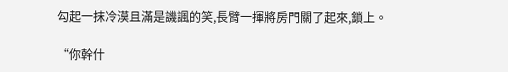勾起一抹冷漠且滿是譏諷的笑,長臂一揮將房門關了起來,鎖上。

“你幹什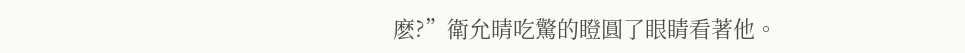麽?”衛允晴吃驚的瞪圓了眼睛看著他。